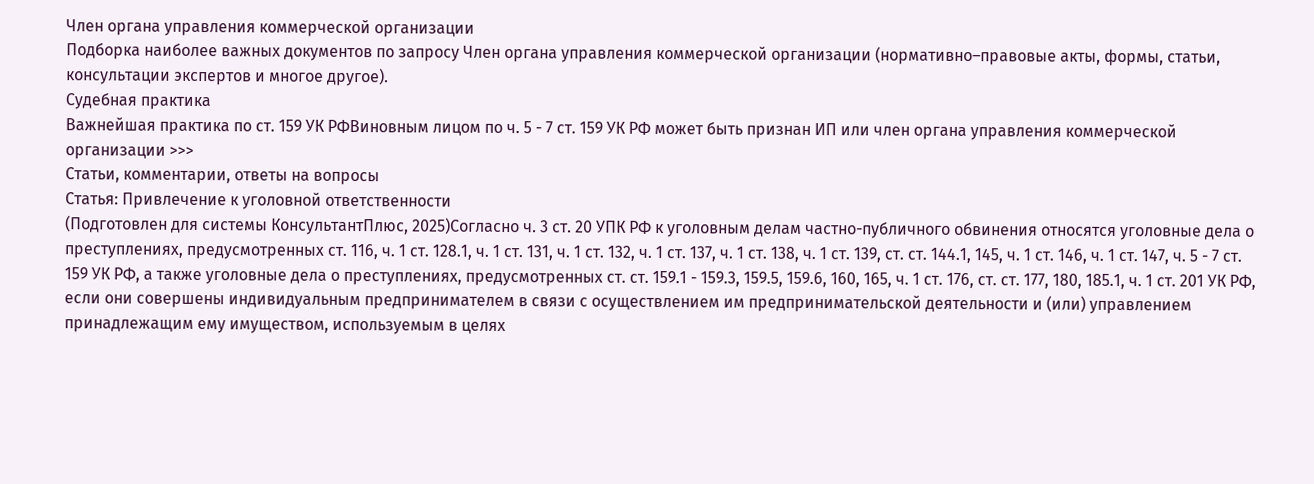Член органа управления коммерческой организации
Подборка наиболее важных документов по запросу Член органа управления коммерческой организации (нормативно–правовые акты, формы, статьи, консультации экспертов и многое другое).
Судебная практика
Важнейшая практика по ст. 159 УК РФВиновным лицом по ч. 5 - 7 ст. 159 УК РФ может быть признан ИП или член органа управления коммерческой организации >>>
Статьи, комментарии, ответы на вопросы
Статья: Привлечение к уголовной ответственности
(Подготовлен для системы КонсультантПлюс, 2025)Согласно ч. 3 ст. 20 УПК РФ к уголовным делам частно-публичного обвинения относятся уголовные дела о преступлениях, предусмотренных ст. 116, ч. 1 ст. 128.1, ч. 1 ст. 131, ч. 1 ст. 132, ч. 1 ст. 137, ч. 1 ст. 138, ч. 1 ст. 139, ст. ст. 144.1, 145, ч. 1 ст. 146, ч. 1 ст. 147, ч. 5 - 7 ст. 159 УК РФ, а также уголовные дела о преступлениях, предусмотренных ст. ст. 159.1 - 159.3, 159.5, 159.6, 160, 165, ч. 1 ст. 176, ст. ст. 177, 180, 185.1, ч. 1 ст. 201 УК РФ, если они совершены индивидуальным предпринимателем в связи с осуществлением им предпринимательской деятельности и (или) управлением принадлежащим ему имуществом, используемым в целях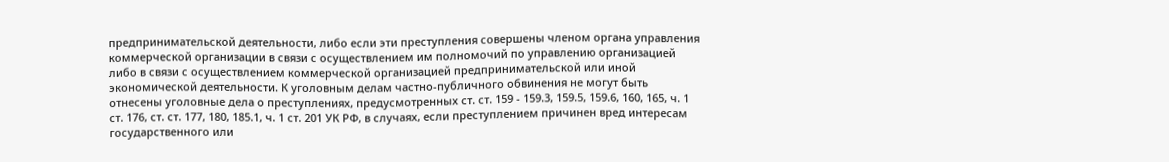предпринимательской деятельности, либо если эти преступления совершены членом органа управления коммерческой организации в связи с осуществлением им полномочий по управлению организацией либо в связи с осуществлением коммерческой организацией предпринимательской или иной экономической деятельности. К уголовным делам частно-публичного обвинения не могут быть отнесены уголовные дела о преступлениях, предусмотренных ст. ст. 159 - 159.3, 159.5, 159.6, 160, 165, ч. 1 ст. 176, ст. ст. 177, 180, 185.1, ч. 1 ст. 201 УК РФ, в случаях, если преступлением причинен вред интересам государственного или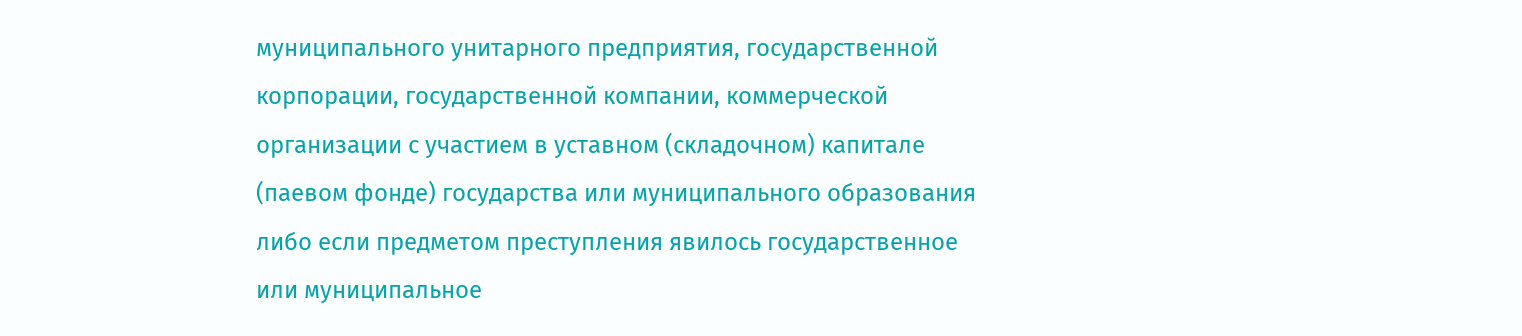муниципального унитарного предприятия, государственной корпорации, государственной компании, коммерческой организации с участием в уставном (складочном) капитале (паевом фонде) государства или муниципального образования либо если предметом преступления явилось государственное или муниципальное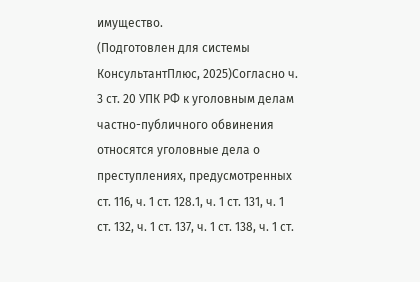имущество.
(Подготовлен для системы КонсультантПлюс, 2025)Согласно ч. 3 ст. 20 УПК РФ к уголовным делам частно-публичного обвинения относятся уголовные дела о преступлениях, предусмотренных ст. 116, ч. 1 ст. 128.1, ч. 1 ст. 131, ч. 1 ст. 132, ч. 1 ст. 137, ч. 1 ст. 138, ч. 1 ст.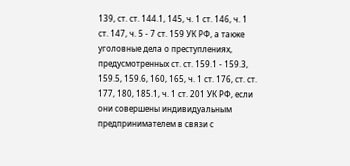139, ст. ст. 144.1, 145, ч. 1 ст. 146, ч. 1 ст. 147, ч. 5 - 7 ст. 159 УК РФ, а также уголовные дела о преступлениях, предусмотренных ст. ст. 159.1 - 159.3, 159.5, 159.6, 160, 165, ч. 1 ст. 176, ст. ст. 177, 180, 185.1, ч. 1 ст. 201 УК РФ, если они совершены индивидуальным предпринимателем в связи с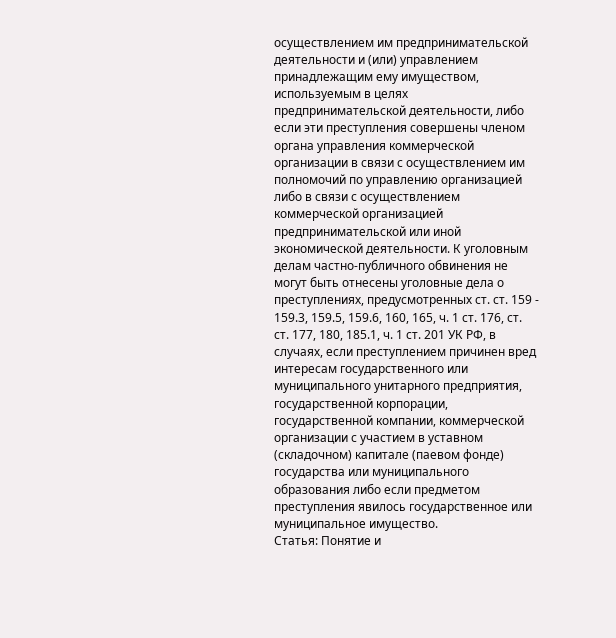осуществлением им предпринимательской деятельности и (или) управлением принадлежащим ему имуществом, используемым в целях предпринимательской деятельности, либо если эти преступления совершены членом органа управления коммерческой организации в связи с осуществлением им полномочий по управлению организацией либо в связи с осуществлением коммерческой организацией предпринимательской или иной экономической деятельности. К уголовным делам частно-публичного обвинения не могут быть отнесены уголовные дела о преступлениях, предусмотренных ст. ст. 159 - 159.3, 159.5, 159.6, 160, 165, ч. 1 ст. 176, ст. ст. 177, 180, 185.1, ч. 1 ст. 201 УК РФ, в случаях, если преступлением причинен вред интересам государственного или муниципального унитарного предприятия, государственной корпорации, государственной компании, коммерческой организации с участием в уставном (складочном) капитале (паевом фонде) государства или муниципального образования либо если предметом преступления явилось государственное или муниципальное имущество.
Статья: Понятие и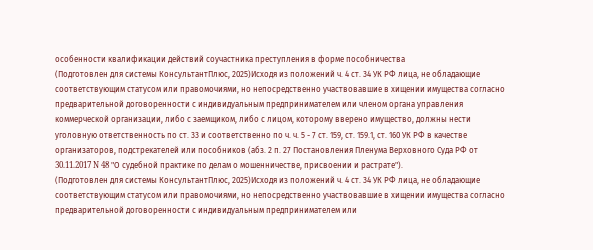особенности квалификации действий соучастника преступления в форме пособничества
(Подготовлен для системы КонсультантПлюс, 2025)Исходя из положений ч. 4 ст. 34 УК РФ лица, не обладающие соответствующим статусом или правомочиями, но непосредственно участвовавшие в хищении имущества согласно предварительной договоренности с индивидуальным предпринимателем или членом органа управления коммерческой организации, либо с заемщиком, либо с лицом, которому вверено имущество, должны нести уголовную ответственность по ст. 33 и соответственно по ч. ч. 5 - 7 ст. 159, ст. 159.1, ст. 160 УК РФ в качестве организаторов, подстрекателей или пособников (абз. 2 п. 27 Постановления Пленума Верховного Суда РФ от 30.11.2017 N 48 "О судебной практике по делам о мошенничестве, присвоении и растрате").
(Подготовлен для системы КонсультантПлюс, 2025)Исходя из положений ч. 4 ст. 34 УК РФ лица, не обладающие соответствующим статусом или правомочиями, но непосредственно участвовавшие в хищении имущества согласно предварительной договоренности с индивидуальным предпринимателем или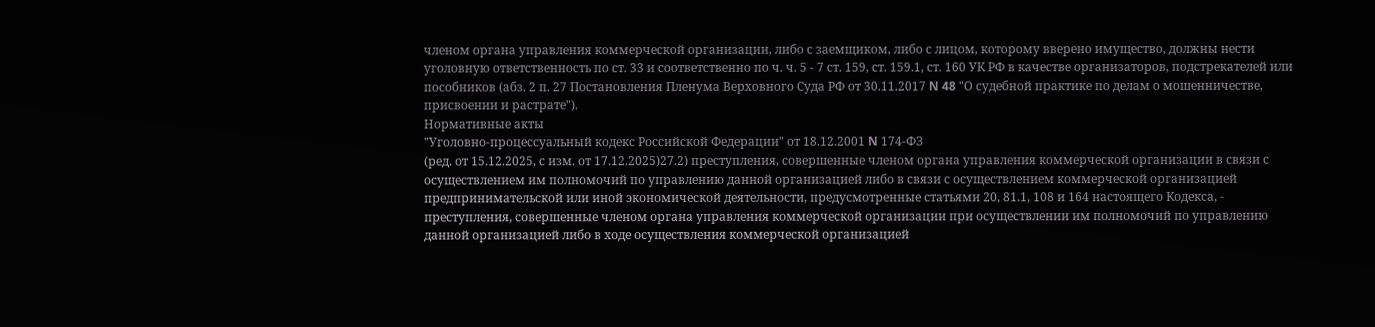членом органа управления коммерческой организации, либо с заемщиком, либо с лицом, которому вверено имущество, должны нести уголовную ответственность по ст. 33 и соответственно по ч. ч. 5 - 7 ст. 159, ст. 159.1, ст. 160 УК РФ в качестве организаторов, подстрекателей или пособников (абз. 2 п. 27 Постановления Пленума Верховного Суда РФ от 30.11.2017 N 48 "О судебной практике по делам о мошенничестве, присвоении и растрате").
Нормативные акты
"Уголовно-процессуальный кодекс Российской Федерации" от 18.12.2001 N 174-ФЗ
(ред. от 15.12.2025, с изм. от 17.12.2025)27.2) преступления, совершенные членом органа управления коммерческой организации в связи с осуществлением им полномочий по управлению данной организацией либо в связи с осуществлением коммерческой организацией предпринимательской или иной экономической деятельности, предусмотренные статьями 20, 81.1, 108 и 164 настоящего Кодекса, - преступления, совершенные членом органа управления коммерческой организации при осуществлении им полномочий по управлению данной организацией либо в ходе осуществления коммерческой организацией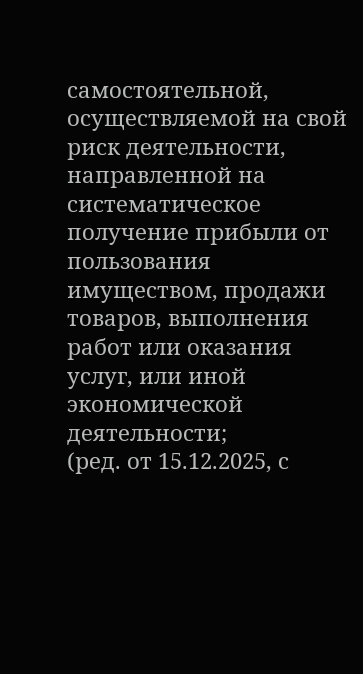самостоятельной, осуществляемой на свой риск деятельности, направленной на систематическое получение прибыли от пользования имуществом, продажи товаров, выполнения работ или оказания услуг, или иной экономической деятельности;
(ред. от 15.12.2025, с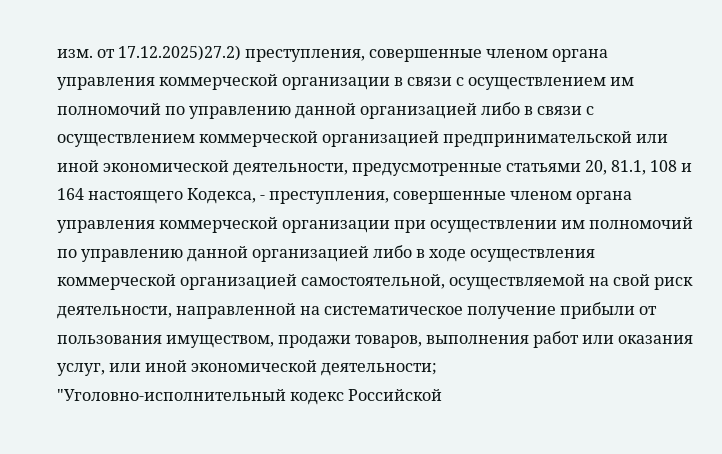изм. от 17.12.2025)27.2) преступления, совершенные членом органа управления коммерческой организации в связи с осуществлением им полномочий по управлению данной организацией либо в связи с осуществлением коммерческой организацией предпринимательской или иной экономической деятельности, предусмотренные статьями 20, 81.1, 108 и 164 настоящего Кодекса, - преступления, совершенные членом органа управления коммерческой организации при осуществлении им полномочий по управлению данной организацией либо в ходе осуществления коммерческой организацией самостоятельной, осуществляемой на свой риск деятельности, направленной на систематическое получение прибыли от пользования имуществом, продажи товаров, выполнения работ или оказания услуг, или иной экономической деятельности;
"Уголовно-исполнительный кодекс Российской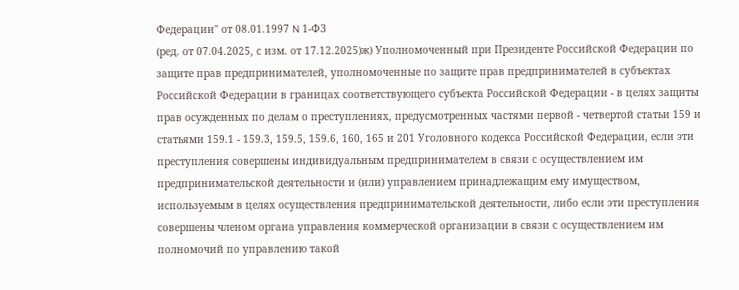Федерации" от 08.01.1997 N 1-ФЗ
(ред. от 07.04.2025, с изм. от 17.12.2025)ж) Уполномоченный при Президенте Российской Федерации по защите прав предпринимателей, уполномоченные по защите прав предпринимателей в субъектах Российской Федерации в границах соответствующего субъекта Российской Федерации - в целях защиты прав осужденных по делам о преступлениях, предусмотренных частями первой - четвертой статьи 159 и статьями 159.1 - 159.3, 159.5, 159.6, 160, 165 и 201 Уголовного кодекса Российской Федерации, если эти преступления совершены индивидуальным предпринимателем в связи с осуществлением им предпринимательской деятельности и (или) управлением принадлежащим ему имуществом, используемым в целях осуществления предпринимательской деятельности, либо если эти преступления совершены членом органа управления коммерческой организации в связи с осуществлением им полномочий по управлению такой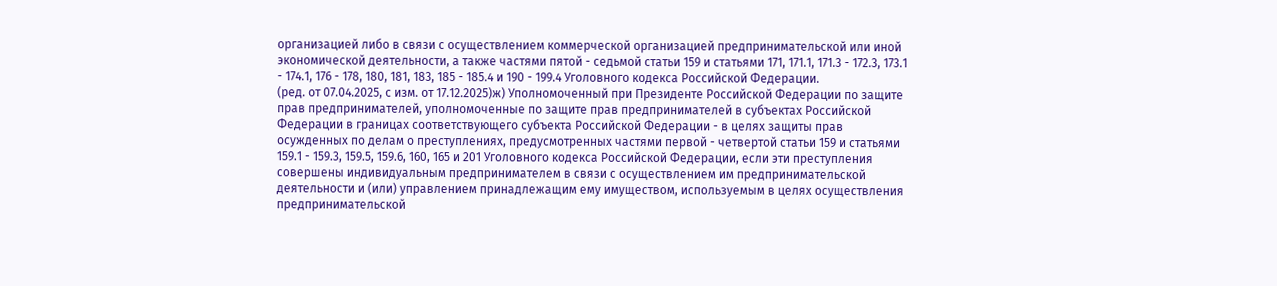организацией либо в связи с осуществлением коммерческой организацией предпринимательской или иной экономической деятельности, а также частями пятой - седьмой статьи 159 и статьями 171, 171.1, 171.3 - 172.3, 173.1 - 174.1, 176 - 178, 180, 181, 183, 185 - 185.4 и 190 - 199.4 Уголовного кодекса Российской Федерации.
(ред. от 07.04.2025, с изм. от 17.12.2025)ж) Уполномоченный при Президенте Российской Федерации по защите прав предпринимателей, уполномоченные по защите прав предпринимателей в субъектах Российской Федерации в границах соответствующего субъекта Российской Федерации - в целях защиты прав осужденных по делам о преступлениях, предусмотренных частями первой - четвертой статьи 159 и статьями 159.1 - 159.3, 159.5, 159.6, 160, 165 и 201 Уголовного кодекса Российской Федерации, если эти преступления совершены индивидуальным предпринимателем в связи с осуществлением им предпринимательской деятельности и (или) управлением принадлежащим ему имуществом, используемым в целях осуществления предпринимательской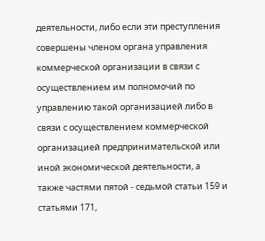деятельности, либо если эти преступления совершены членом органа управления коммерческой организации в связи с осуществлением им полномочий по управлению такой организацией либо в связи с осуществлением коммерческой организацией предпринимательской или иной экономической деятельности, а также частями пятой - седьмой статьи 159 и статьями 171,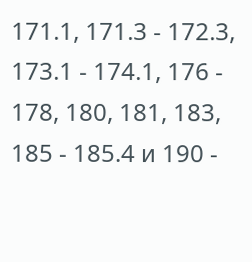171.1, 171.3 - 172.3, 173.1 - 174.1, 176 - 178, 180, 181, 183, 185 - 185.4 и 190 -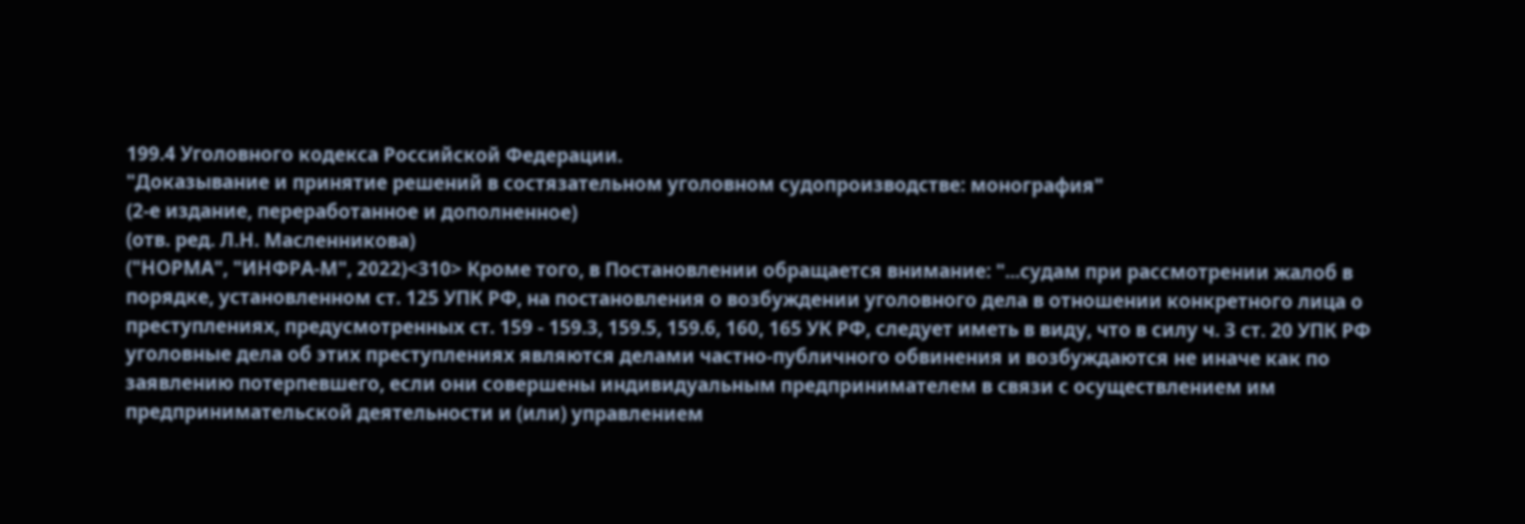199.4 Уголовного кодекса Российской Федерации.
"Доказывание и принятие решений в состязательном уголовном судопроизводстве: монография"
(2-е издание, переработанное и дополненное)
(отв. ред. Л.Н. Масленникова)
("НОРМА", "ИНФРА-М", 2022)<310> Кроме того, в Постановлении обращается внимание: "...судам при рассмотрении жалоб в порядке, установленном ст. 125 УПК РФ, на постановления о возбуждении уголовного дела в отношении конкретного лица о преступлениях, предусмотренных ст. 159 - 159.3, 159.5, 159.6, 160, 165 УК РФ, следует иметь в виду, что в силу ч. 3 ст. 20 УПК РФ уголовные дела об этих преступлениях являются делами частно-публичного обвинения и возбуждаются не иначе как по заявлению потерпевшего, если они совершены индивидуальным предпринимателем в связи с осуществлением им предпринимательской деятельности и (или) управлением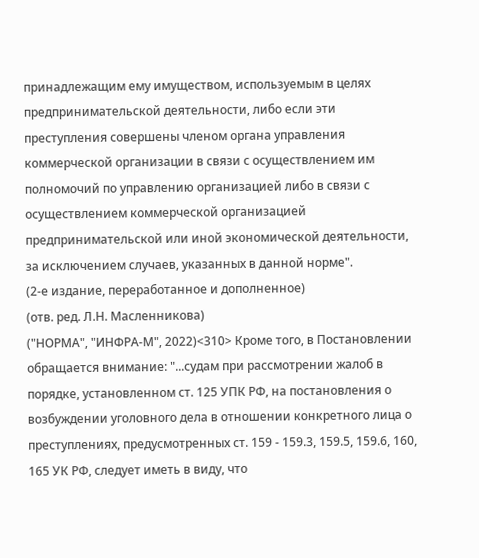принадлежащим ему имуществом, используемым в целях предпринимательской деятельности, либо если эти преступления совершены членом органа управления коммерческой организации в связи с осуществлением им полномочий по управлению организацией либо в связи с осуществлением коммерческой организацией предпринимательской или иной экономической деятельности, за исключением случаев, указанных в данной норме".
(2-е издание, переработанное и дополненное)
(отв. ред. Л.Н. Масленникова)
("НОРМА", "ИНФРА-М", 2022)<310> Кроме того, в Постановлении обращается внимание: "...судам при рассмотрении жалоб в порядке, установленном ст. 125 УПК РФ, на постановления о возбуждении уголовного дела в отношении конкретного лица о преступлениях, предусмотренных ст. 159 - 159.3, 159.5, 159.6, 160, 165 УК РФ, следует иметь в виду, что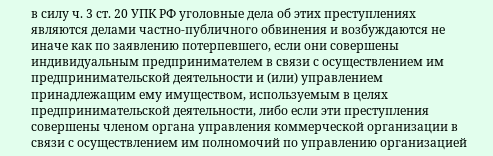в силу ч. 3 ст. 20 УПК РФ уголовные дела об этих преступлениях являются делами частно-публичного обвинения и возбуждаются не иначе как по заявлению потерпевшего, если они совершены индивидуальным предпринимателем в связи с осуществлением им предпринимательской деятельности и (или) управлением принадлежащим ему имуществом, используемым в целях предпринимательской деятельности, либо если эти преступления совершены членом органа управления коммерческой организации в связи с осуществлением им полномочий по управлению организацией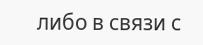либо в связи с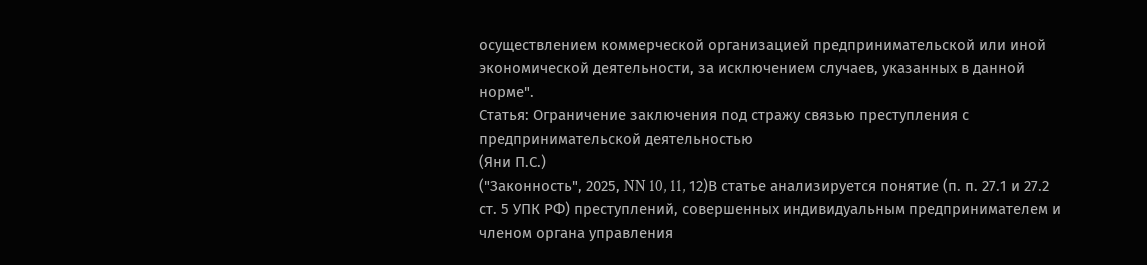осуществлением коммерческой организацией предпринимательской или иной экономической деятельности, за исключением случаев, указанных в данной норме".
Статья: Ограничение заключения под стражу связью преступления с предпринимательской деятельностью
(Яни П.С.)
("Законность", 2025, NN 10, 11, 12)В статье анализируется понятие (п. п. 27.1 и 27.2 ст. 5 УПК РФ) преступлений, совершенных индивидуальным предпринимателем и членом органа управления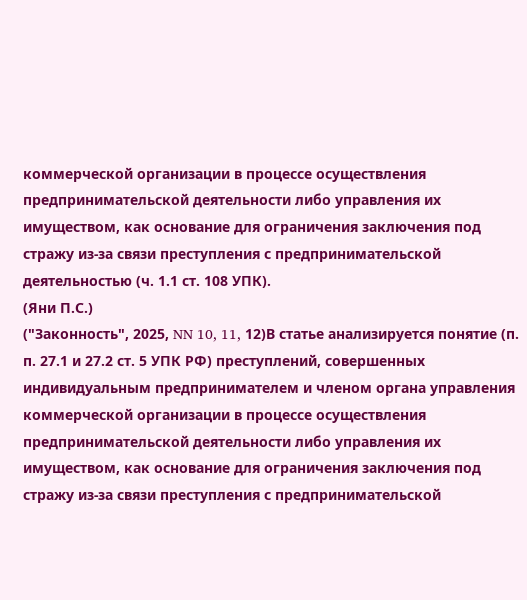коммерческой организации в процессе осуществления предпринимательской деятельности либо управления их имуществом, как основание для ограничения заключения под стражу из-за связи преступления с предпринимательской деятельностью (ч. 1.1 ст. 108 УПК).
(Яни П.С.)
("Законность", 2025, NN 10, 11, 12)В статье анализируется понятие (п. п. 27.1 и 27.2 ст. 5 УПК РФ) преступлений, совершенных индивидуальным предпринимателем и членом органа управления коммерческой организации в процессе осуществления предпринимательской деятельности либо управления их имуществом, как основание для ограничения заключения под стражу из-за связи преступления с предпринимательской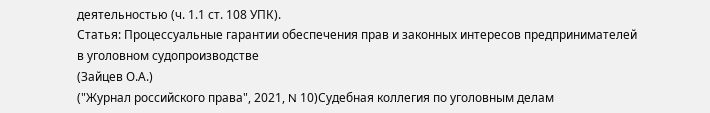деятельностью (ч. 1.1 ст. 108 УПК).
Статья: Процессуальные гарантии обеспечения прав и законных интересов предпринимателей в уголовном судопроизводстве
(Зайцев О.А.)
("Журнал российского права", 2021, N 10)Судебная коллегия по уголовным делам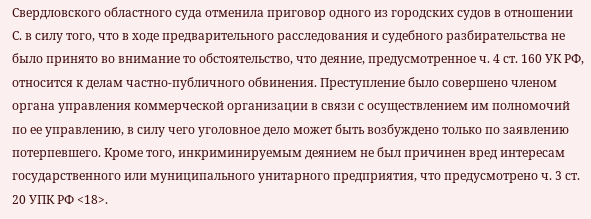Свердловского областного суда отменила приговор одного из городских судов в отношении С. в силу того, что в ходе предварительного расследования и судебного разбирательства не было принято во внимание то обстоятельство, что деяние, предусмотренное ч. 4 ст. 160 УК РФ, относится к делам частно-публичного обвинения. Преступление было совершено членом органа управления коммерческой организации в связи с осуществлением им полномочий по ее управлению, в силу чего уголовное дело может быть возбуждено только по заявлению потерпевшего. Кроме того, инкриминируемым деянием не был причинен вред интересам государственного или муниципального унитарного предприятия, что предусмотрено ч. 3 ст. 20 УПК РФ <18>.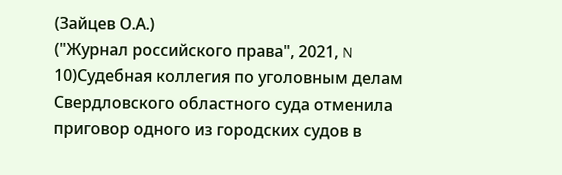(Зайцев О.А.)
("Журнал российского права", 2021, N 10)Судебная коллегия по уголовным делам Свердловского областного суда отменила приговор одного из городских судов в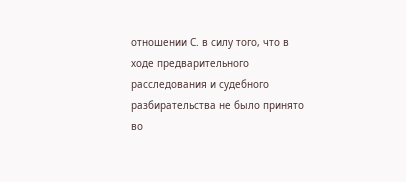отношении С. в силу того, что в ходе предварительного расследования и судебного разбирательства не было принято во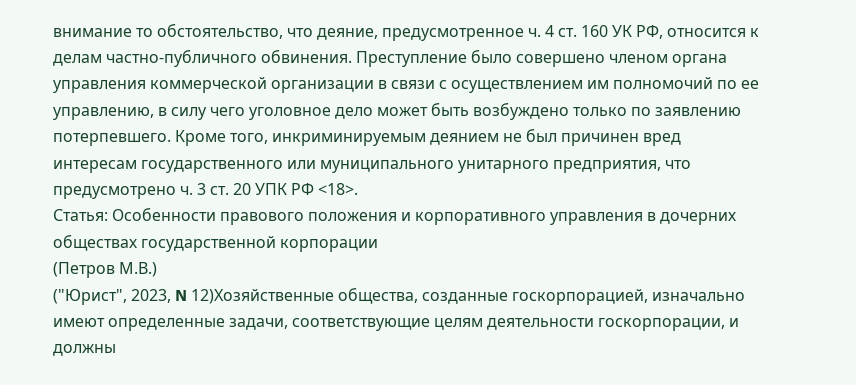внимание то обстоятельство, что деяние, предусмотренное ч. 4 ст. 160 УК РФ, относится к делам частно-публичного обвинения. Преступление было совершено членом органа управления коммерческой организации в связи с осуществлением им полномочий по ее управлению, в силу чего уголовное дело может быть возбуждено только по заявлению потерпевшего. Кроме того, инкриминируемым деянием не был причинен вред интересам государственного или муниципального унитарного предприятия, что предусмотрено ч. 3 ст. 20 УПК РФ <18>.
Статья: Особенности правового положения и корпоративного управления в дочерних обществах государственной корпорации
(Петров М.В.)
("Юрист", 2023, N 12)Хозяйственные общества, созданные госкорпорацией, изначально имеют определенные задачи, соответствующие целям деятельности госкорпорации, и должны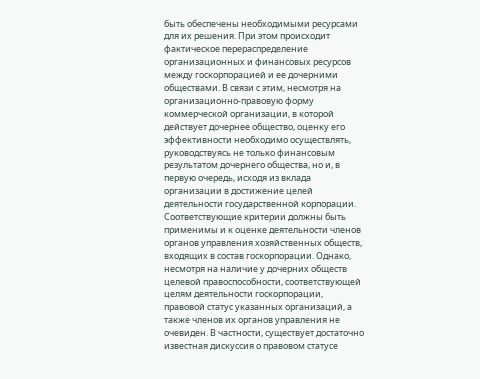быть обеспечены необходимыми ресурсами для их решения. При этом происходит фактическое перераспределение организационных и финансовых ресурсов между госкорпорацией и ее дочерними обществами. В связи с этим, несмотря на организационно-правовую форму коммерческой организации, в которой действует дочернее общество, оценку его эффективности необходимо осуществлять, руководствуясь не только финансовым результатом дочернего общества, но и, в первую очередь, исходя из вклада организации в достижение целей деятельности государственной корпорации. Соответствующие критерии должны быть применимы и к оценке деятельности членов органов управления хозяйственных обществ, входящих в состав госкорпорации. Однако, несмотря на наличие у дочерних обществ целевой правоспособности, соответствующей целям деятельности госкорпорации, правовой статус указанных организаций, а также членов их органов управления не очевиден. В частности, существует достаточно известная дискуссия о правовом статусе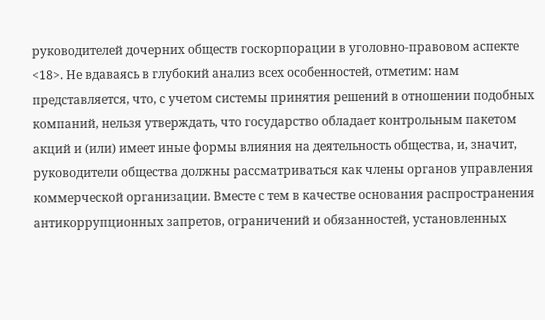руководителей дочерних обществ госкорпорации в уголовно-правовом аспекте <18>. Не вдаваясь в глубокий анализ всех особенностей, отметим: нам представляется, что, с учетом системы принятия решений в отношении подобных компаний, нельзя утверждать, что государство обладает контрольным пакетом акций и (или) имеет иные формы влияния на деятельность общества, и, значит, руководители общества должны рассматриваться как члены органов управления коммерческой организации. Вместе с тем в качестве основания распространения антикоррупционных запретов, ограничений и обязанностей, установленных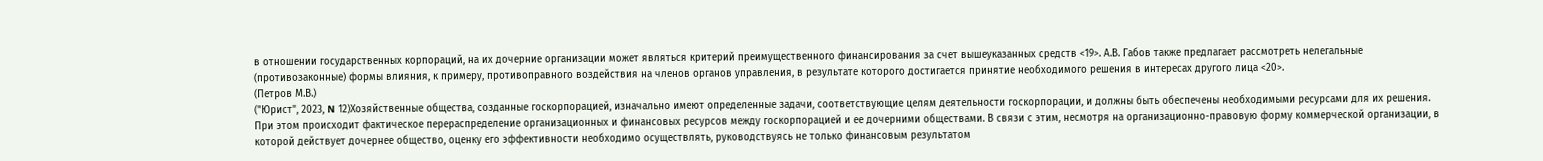в отношении государственных корпораций, на их дочерние организации может являться критерий преимущественного финансирования за счет вышеуказанных средств <19>. А.В. Габов также предлагает рассмотреть нелегальные (противозаконные) формы влияния, к примеру, противоправного воздействия на членов органов управления, в результате которого достигается принятие необходимого решения в интересах другого лица <20>.
(Петров М.В.)
("Юрист", 2023, N 12)Хозяйственные общества, созданные госкорпорацией, изначально имеют определенные задачи, соответствующие целям деятельности госкорпорации, и должны быть обеспечены необходимыми ресурсами для их решения. При этом происходит фактическое перераспределение организационных и финансовых ресурсов между госкорпорацией и ее дочерними обществами. В связи с этим, несмотря на организационно-правовую форму коммерческой организации, в которой действует дочернее общество, оценку его эффективности необходимо осуществлять, руководствуясь не только финансовым результатом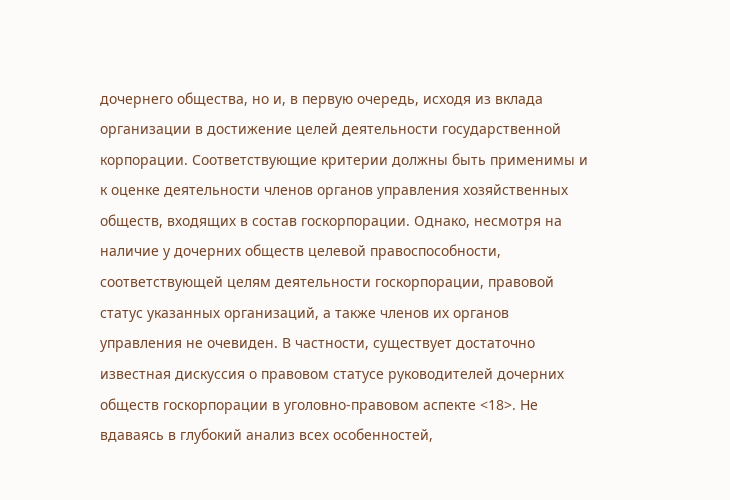дочернего общества, но и, в первую очередь, исходя из вклада организации в достижение целей деятельности государственной корпорации. Соответствующие критерии должны быть применимы и к оценке деятельности членов органов управления хозяйственных обществ, входящих в состав госкорпорации. Однако, несмотря на наличие у дочерних обществ целевой правоспособности, соответствующей целям деятельности госкорпорации, правовой статус указанных организаций, а также членов их органов управления не очевиден. В частности, существует достаточно известная дискуссия о правовом статусе руководителей дочерних обществ госкорпорации в уголовно-правовом аспекте <18>. Не вдаваясь в глубокий анализ всех особенностей,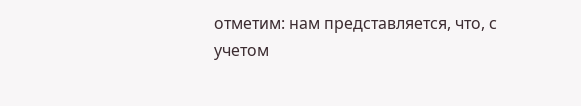отметим: нам представляется, что, с учетом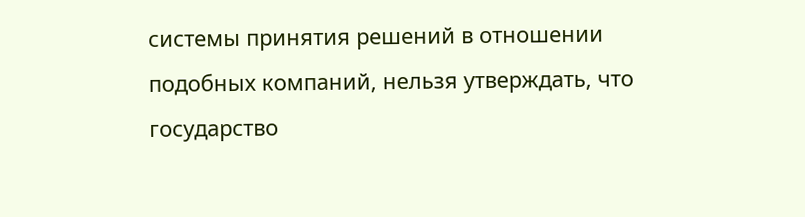системы принятия решений в отношении подобных компаний, нельзя утверждать, что государство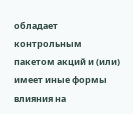обладает контрольным пакетом акций и (или) имеет иные формы влияния на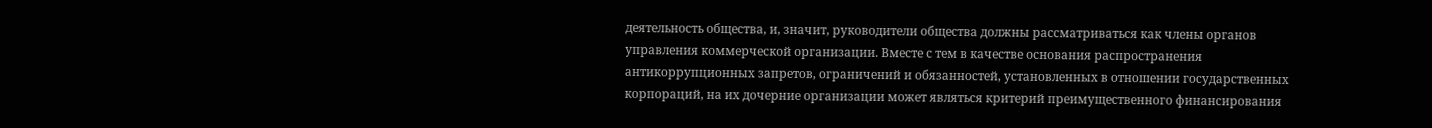деятельность общества, и, значит, руководители общества должны рассматриваться как члены органов управления коммерческой организации. Вместе с тем в качестве основания распространения антикоррупционных запретов, ограничений и обязанностей, установленных в отношении государственных корпораций, на их дочерние организации может являться критерий преимущественного финансирования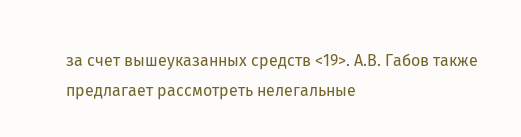за счет вышеуказанных средств <19>. А.В. Габов также предлагает рассмотреть нелегальные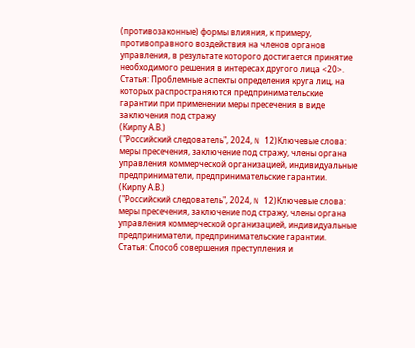(противозаконные) формы влияния, к примеру, противоправного воздействия на членов органов управления, в результате которого достигается принятие необходимого решения в интересах другого лица <20>.
Статья: Проблемные аспекты определения круга лиц, на которых распространяются предпринимательские гарантии при применении меры пресечения в виде заключения под стражу
(Кирпу А.В.)
("Российский следователь", 2024, N 12)Ключевые слова: меры пресечения, заключение под стражу, члены органа управления коммерческой организацией, индивидуальные предприниматели, предпринимательские гарантии.
(Кирпу А.В.)
("Российский следователь", 2024, N 12)Ключевые слова: меры пресечения, заключение под стражу, члены органа управления коммерческой организацией, индивидуальные предприниматели, предпринимательские гарантии.
Статья: Способ совершения преступления и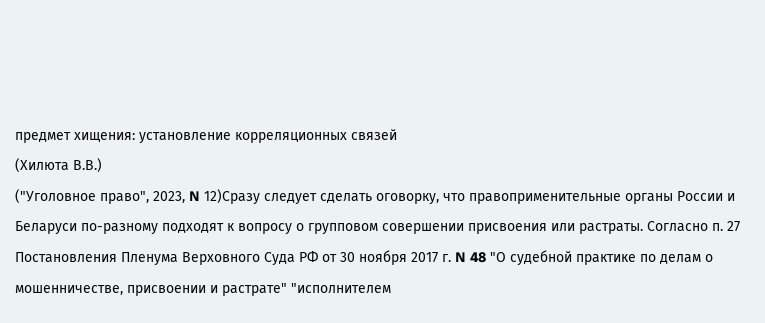предмет хищения: установление корреляционных связей
(Хилюта В.В.)
("Уголовное право", 2023, N 12)Сразу следует сделать оговорку, что правоприменительные органы России и Беларуси по-разному подходят к вопросу о групповом совершении присвоения или растраты. Согласно п. 27 Постановления Пленума Верховного Суда РФ от 30 ноября 2017 г. N 48 "О судебной практике по делам о мошенничестве, присвоении и растрате" "исполнителем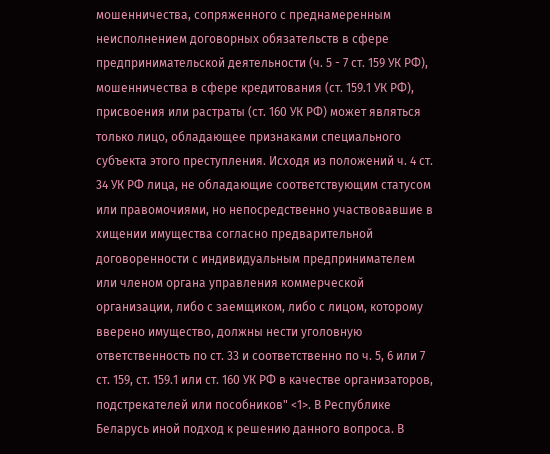мошенничества, сопряженного с преднамеренным неисполнением договорных обязательств в сфере предпринимательской деятельности (ч. 5 - 7 ст. 159 УК РФ), мошенничества в сфере кредитования (ст. 159.1 УК РФ), присвоения или растраты (ст. 160 УК РФ) может являться только лицо, обладающее признаками специального субъекта этого преступления. Исходя из положений ч. 4 ст. 34 УК РФ лица, не обладающие соответствующим статусом или правомочиями, но непосредственно участвовавшие в хищении имущества согласно предварительной договоренности с индивидуальным предпринимателем или членом органа управления коммерческой организации, либо с заемщиком, либо с лицом, которому вверено имущество, должны нести уголовную ответственность по ст. 33 и соответственно по ч. 5, 6 или 7 ст. 159, ст. 159.1 или ст. 160 УК РФ в качестве организаторов, подстрекателей или пособников" <1>. В Республике Беларусь иной подход к решению данного вопроса. В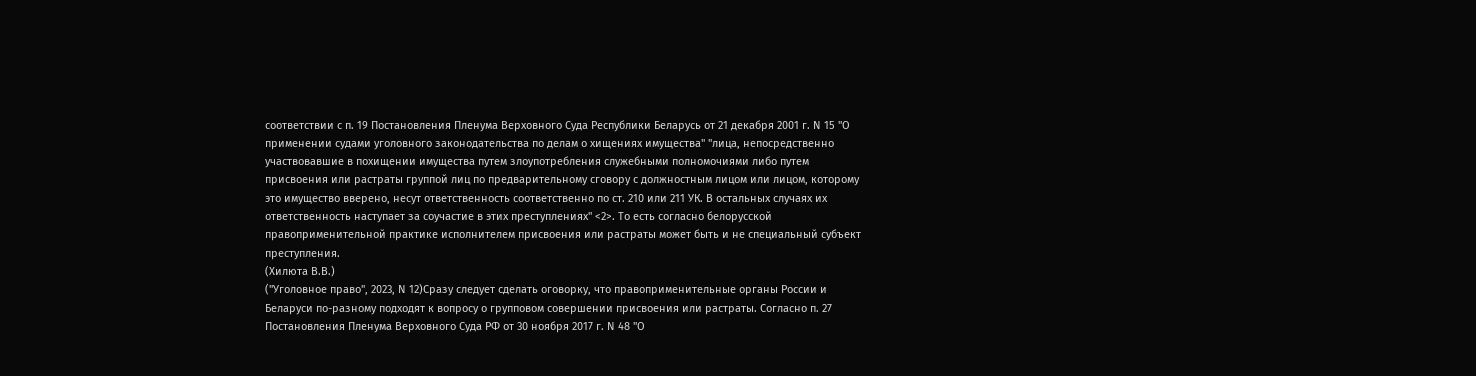соответствии с п. 19 Постановления Пленума Верховного Суда Республики Беларусь от 21 декабря 2001 г. N 15 "О применении судами уголовного законодательства по делам о хищениях имущества" "лица, непосредственно участвовавшие в похищении имущества путем злоупотребления служебными полномочиями либо путем присвоения или растраты группой лиц по предварительному сговору с должностным лицом или лицом, которому это имущество вверено, несут ответственность соответственно по ст. 210 или 211 УК. В остальных случаях их ответственность наступает за соучастие в этих преступлениях" <2>. То есть согласно белорусской правоприменительной практике исполнителем присвоения или растраты может быть и не специальный субъект преступления.
(Хилюта В.В.)
("Уголовное право", 2023, N 12)Сразу следует сделать оговорку, что правоприменительные органы России и Беларуси по-разному подходят к вопросу о групповом совершении присвоения или растраты. Согласно п. 27 Постановления Пленума Верховного Суда РФ от 30 ноября 2017 г. N 48 "О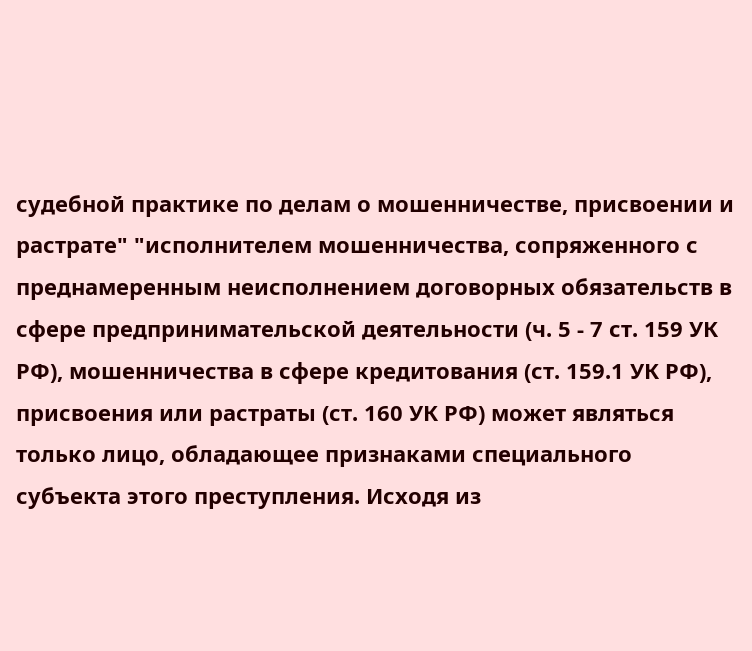судебной практике по делам о мошенничестве, присвоении и растрате" "исполнителем мошенничества, сопряженного с преднамеренным неисполнением договорных обязательств в сфере предпринимательской деятельности (ч. 5 - 7 ст. 159 УК РФ), мошенничества в сфере кредитования (ст. 159.1 УК РФ), присвоения или растраты (ст. 160 УК РФ) может являться только лицо, обладающее признаками специального субъекта этого преступления. Исходя из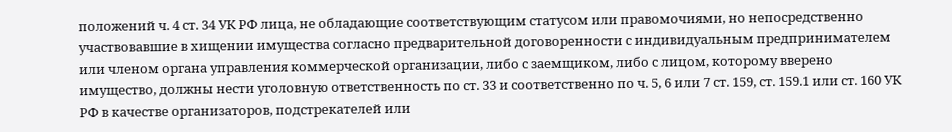положений ч. 4 ст. 34 УК РФ лица, не обладающие соответствующим статусом или правомочиями, но непосредственно участвовавшие в хищении имущества согласно предварительной договоренности с индивидуальным предпринимателем или членом органа управления коммерческой организации, либо с заемщиком, либо с лицом, которому вверено имущество, должны нести уголовную ответственность по ст. 33 и соответственно по ч. 5, 6 или 7 ст. 159, ст. 159.1 или ст. 160 УК РФ в качестве организаторов, подстрекателей или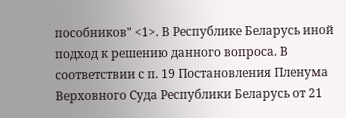пособников" <1>. В Республике Беларусь иной подход к решению данного вопроса. В соответствии с п. 19 Постановления Пленума Верховного Суда Республики Беларусь от 21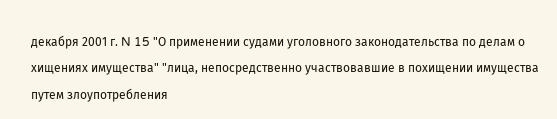декабря 2001 г. N 15 "О применении судами уголовного законодательства по делам о хищениях имущества" "лица, непосредственно участвовавшие в похищении имущества путем злоупотребления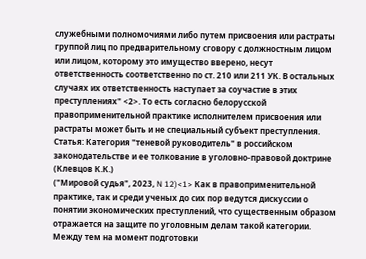служебными полномочиями либо путем присвоения или растраты группой лиц по предварительному сговору с должностным лицом или лицом, которому это имущество вверено, несут ответственность соответственно по ст. 210 или 211 УК. В остальных случаях их ответственность наступает за соучастие в этих преступлениях" <2>. То есть согласно белорусской правоприменительной практике исполнителем присвоения или растраты может быть и не специальный субъект преступления.
Статья: Категория "теневой руководитель" в российском законодательстве и ее толкование в уголовно-правовой доктрине
(Клевцов К.К.)
("Мировой судья", 2023, N 12)<1> Как в правоприменительной практике, так и среди ученых до сих пор ведутся дискуссии о понятии экономических преступлений, что существенным образом отражается на защите по уголовным делам такой категории. Между тем на момент подготовки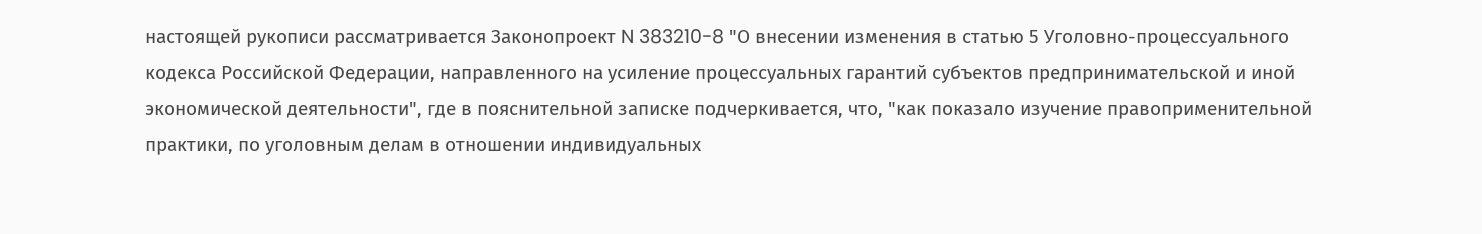настоящей рукописи рассматривается Законопроект N 383210-8 "О внесении изменения в статью 5 Уголовно-процессуального кодекса Российской Федерации, направленного на усиление процессуальных гарантий субъектов предпринимательской и иной экономической деятельности", где в пояснительной записке подчеркивается, что, "как показало изучение правоприменительной практики, по уголовным делам в отношении индивидуальных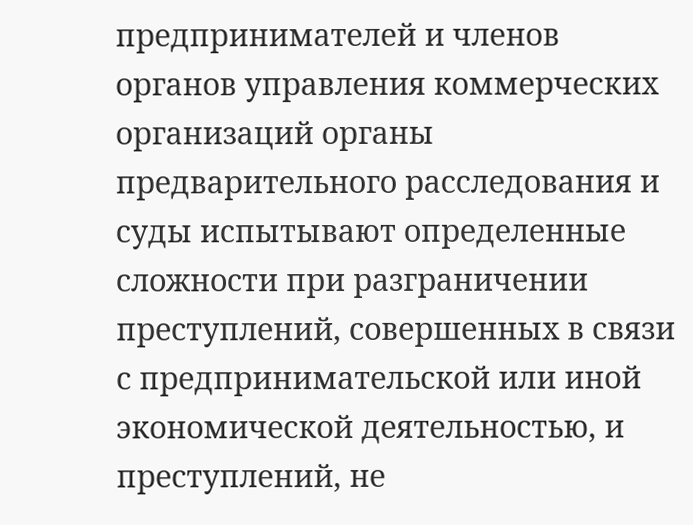предпринимателей и членов органов управления коммерческих организаций органы предварительного расследования и суды испытывают определенные сложности при разграничении преступлений, совершенных в связи с предпринимательской или иной экономической деятельностью, и преступлений, не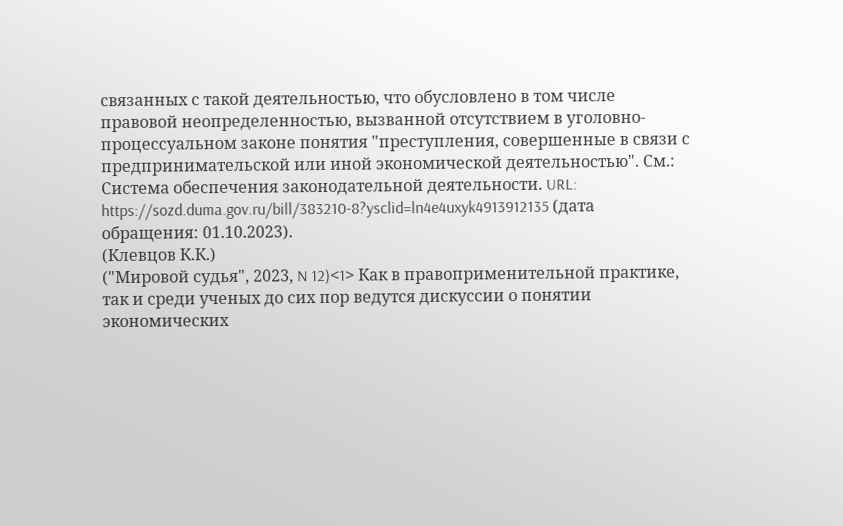связанных с такой деятельностью, что обусловлено в том числе правовой неопределенностью, вызванной отсутствием в уголовно-процессуальном законе понятия "преступления, совершенные в связи с предпринимательской или иной экономической деятельностью". См.: Система обеспечения законодательной деятельности. URL: https://sozd.duma.gov.ru/bill/383210-8?ysclid=ln4e4uxyk4913912135 (дата обращения: 01.10.2023).
(Клевцов К.К.)
("Мировой судья", 2023, N 12)<1> Как в правоприменительной практике, так и среди ученых до сих пор ведутся дискуссии о понятии экономических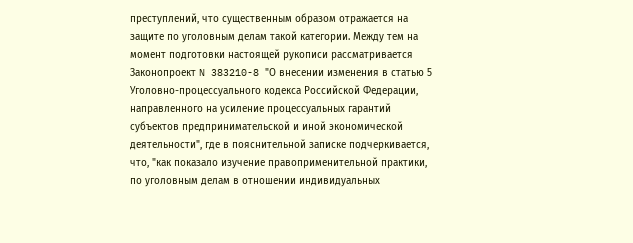преступлений, что существенным образом отражается на защите по уголовным делам такой категории. Между тем на момент подготовки настоящей рукописи рассматривается Законопроект N 383210-8 "О внесении изменения в статью 5 Уголовно-процессуального кодекса Российской Федерации, направленного на усиление процессуальных гарантий субъектов предпринимательской и иной экономической деятельности", где в пояснительной записке подчеркивается, что, "как показало изучение правоприменительной практики, по уголовным делам в отношении индивидуальных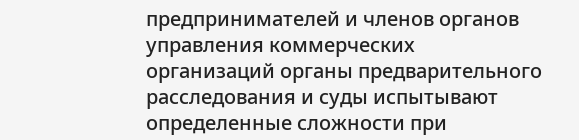предпринимателей и членов органов управления коммерческих организаций органы предварительного расследования и суды испытывают определенные сложности при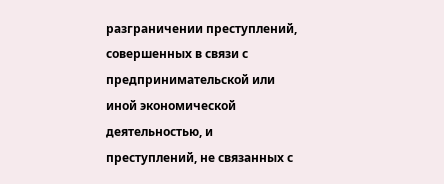разграничении преступлений, совершенных в связи с предпринимательской или иной экономической деятельностью, и преступлений, не связанных с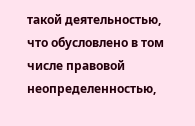такой деятельностью, что обусловлено в том числе правовой неопределенностью,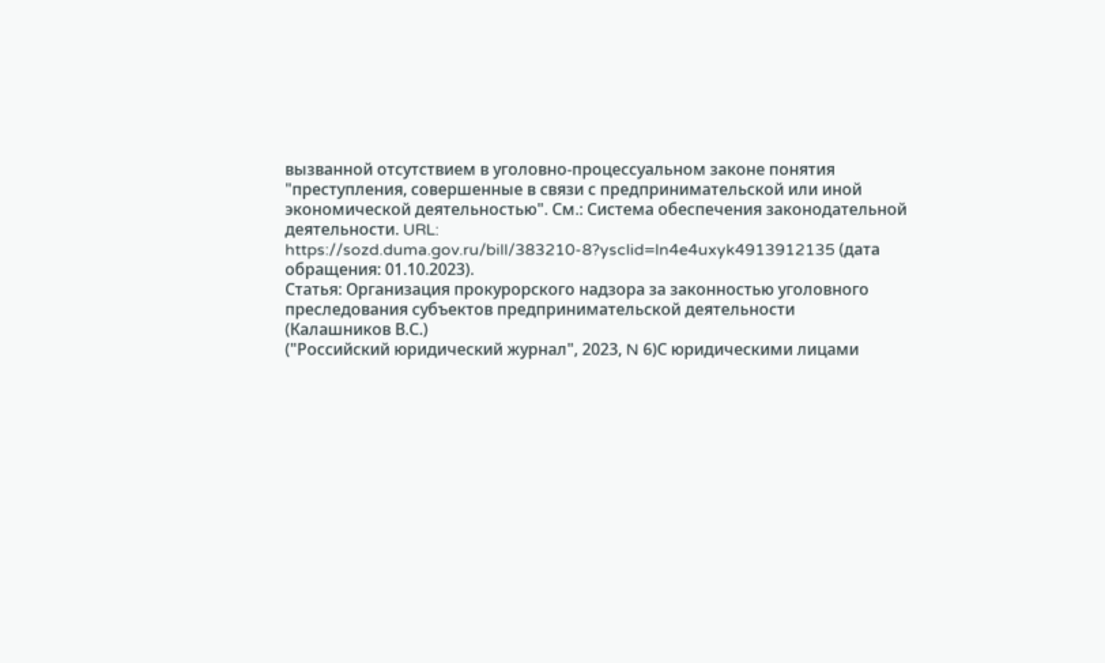вызванной отсутствием в уголовно-процессуальном законе понятия "преступления, совершенные в связи с предпринимательской или иной экономической деятельностью". См.: Система обеспечения законодательной деятельности. URL: https://sozd.duma.gov.ru/bill/383210-8?ysclid=ln4e4uxyk4913912135 (дата обращения: 01.10.2023).
Статья: Организация прокурорского надзора за законностью уголовного преследования субъектов предпринимательской деятельности
(Калашников В.С.)
("Российский юридический журнал", 2023, N 6)С юридическими лицами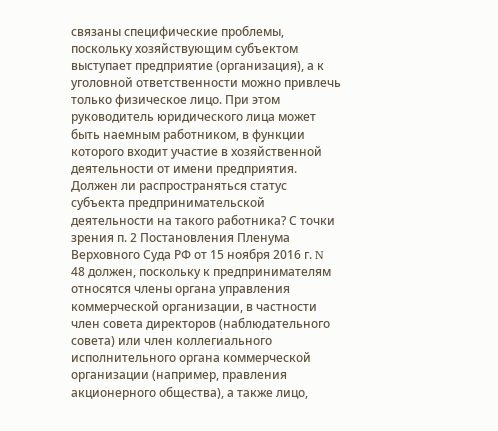связаны специфические проблемы, поскольку хозяйствующим субъектом выступает предприятие (организация), а к уголовной ответственности можно привлечь только физическое лицо. При этом руководитель юридического лица может быть наемным работником, в функции которого входит участие в хозяйственной деятельности от имени предприятия. Должен ли распространяться статус субъекта предпринимательской деятельности на такого работника? С точки зрения п. 2 Постановления Пленума Верховного Суда РФ от 15 ноября 2016 г. N 48 должен, поскольку к предпринимателям относятся члены органа управления коммерческой организации, в частности член совета директоров (наблюдательного совета) или член коллегиального исполнительного органа коммерческой организации (например, правления акционерного общества), а также лицо,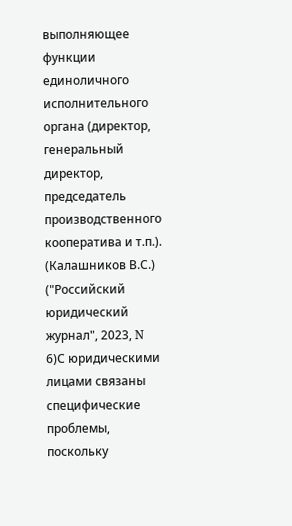выполняющее функции единоличного исполнительного органа (директор, генеральный директор, председатель производственного кооператива и т.п.).
(Калашников В.С.)
("Российский юридический журнал", 2023, N 6)С юридическими лицами связаны специфические проблемы, поскольку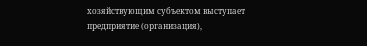хозяйствующим субъектом выступает предприятие (организация),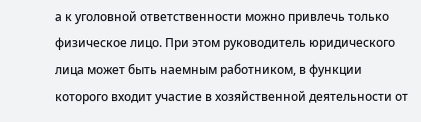а к уголовной ответственности можно привлечь только физическое лицо. При этом руководитель юридического лица может быть наемным работником, в функции которого входит участие в хозяйственной деятельности от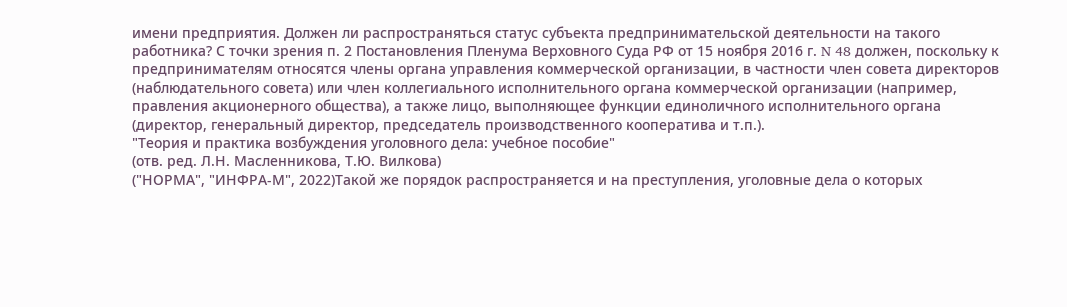имени предприятия. Должен ли распространяться статус субъекта предпринимательской деятельности на такого работника? С точки зрения п. 2 Постановления Пленума Верховного Суда РФ от 15 ноября 2016 г. N 48 должен, поскольку к предпринимателям относятся члены органа управления коммерческой организации, в частности член совета директоров (наблюдательного совета) или член коллегиального исполнительного органа коммерческой организации (например, правления акционерного общества), а также лицо, выполняющее функции единоличного исполнительного органа (директор, генеральный директор, председатель производственного кооператива и т.п.).
"Теория и практика возбуждения уголовного дела: учебное пособие"
(отв. ред. Л.Н. Масленникова, Т.Ю. Вилкова)
("НОРМА", "ИНФРА-М", 2022)Такой же порядок распространяется и на преступления, уголовные дела о которых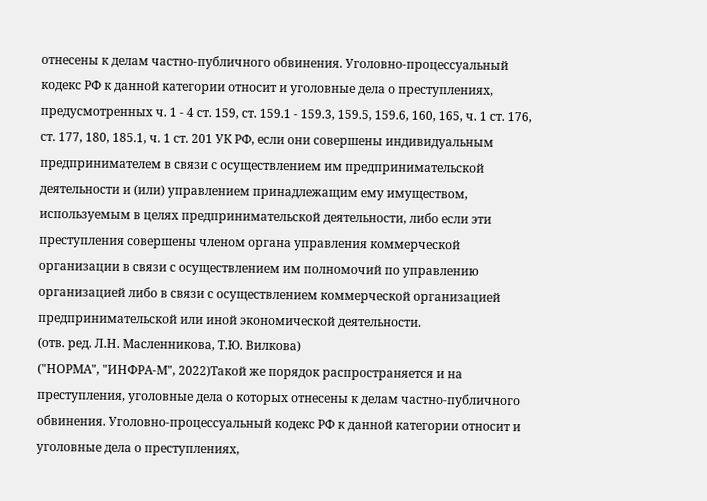отнесены к делам частно-публичного обвинения. Уголовно-процессуальный кодекс РФ к данной категории относит и уголовные дела о преступлениях, предусмотренных ч. 1 - 4 ст. 159, ст. 159.1 - 159.3, 159.5, 159.6, 160, 165, ч. 1 ст. 176, ст. 177, 180, 185.1, ч. 1 ст. 201 УК РФ, если они совершены индивидуальным предпринимателем в связи с осуществлением им предпринимательской деятельности и (или) управлением принадлежащим ему имуществом, используемым в целях предпринимательской деятельности, либо если эти преступления совершены членом органа управления коммерческой организации в связи с осуществлением им полномочий по управлению организацией либо в связи с осуществлением коммерческой организацией предпринимательской или иной экономической деятельности.
(отв. ред. Л.Н. Масленникова, Т.Ю. Вилкова)
("НОРМА", "ИНФРА-М", 2022)Такой же порядок распространяется и на преступления, уголовные дела о которых отнесены к делам частно-публичного обвинения. Уголовно-процессуальный кодекс РФ к данной категории относит и уголовные дела о преступлениях,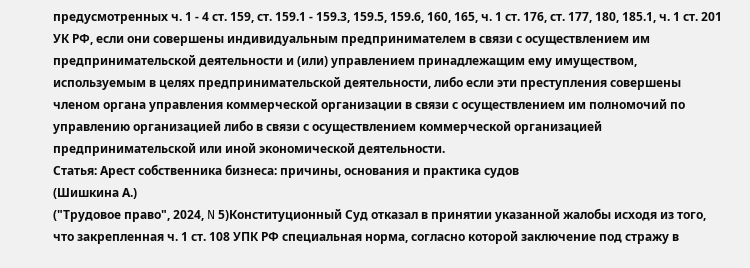предусмотренных ч. 1 - 4 ст. 159, ст. 159.1 - 159.3, 159.5, 159.6, 160, 165, ч. 1 ст. 176, ст. 177, 180, 185.1, ч. 1 ст. 201 УК РФ, если они совершены индивидуальным предпринимателем в связи с осуществлением им предпринимательской деятельности и (или) управлением принадлежащим ему имуществом, используемым в целях предпринимательской деятельности, либо если эти преступления совершены членом органа управления коммерческой организации в связи с осуществлением им полномочий по управлению организацией либо в связи с осуществлением коммерческой организацией предпринимательской или иной экономической деятельности.
Статья: Арест собственника бизнеса: причины, основания и практика судов
(Шишкина А.)
("Трудовое право", 2024, N 5)Конституционный Суд отказал в принятии указанной жалобы исходя из того, что закрепленная ч. 1 ст. 108 УПК РФ специальная норма, согласно которой заключение под стражу в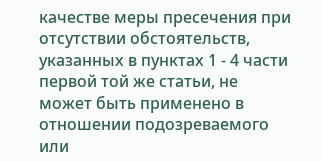качестве меры пресечения при отсутствии обстоятельств, указанных в пунктах 1 - 4 части первой той же статьи, не может быть применено в отношении подозреваемого или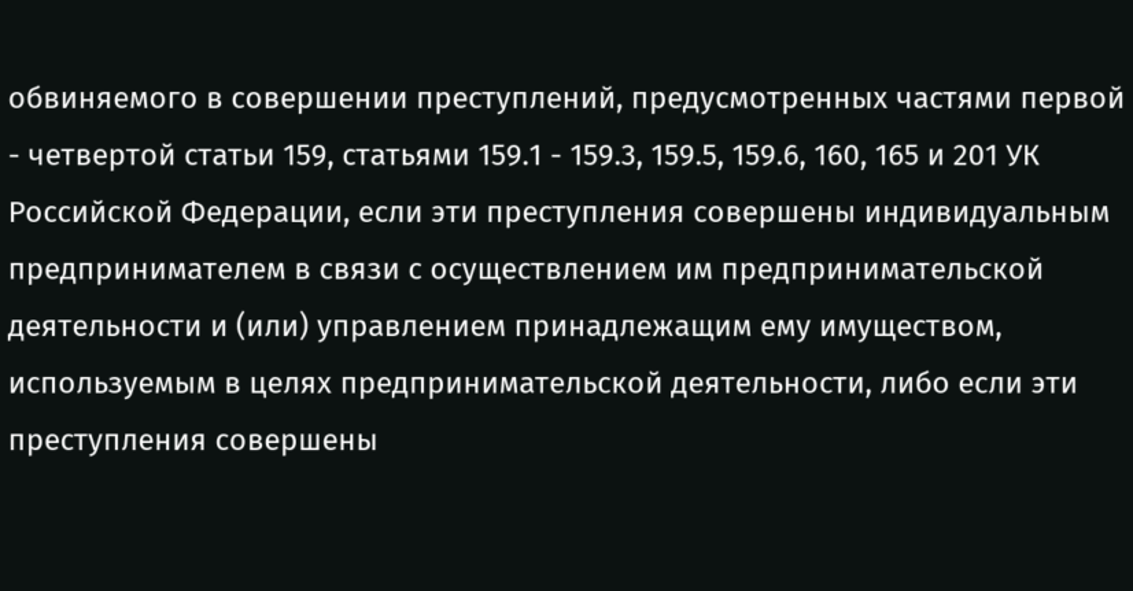обвиняемого в совершении преступлений, предусмотренных частями первой - четвертой статьи 159, статьями 159.1 - 159.3, 159.5, 159.6, 160, 165 и 201 УК Российской Федерации, если эти преступления совершены индивидуальным предпринимателем в связи с осуществлением им предпринимательской деятельности и (или) управлением принадлежащим ему имуществом, используемым в целях предпринимательской деятельности, либо если эти преступления совершены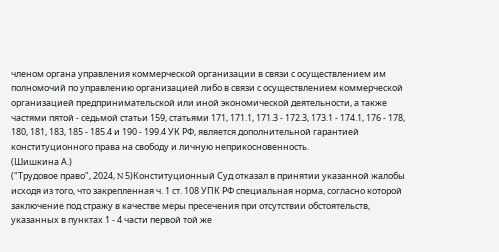членом органа управления коммерческой организации в связи с осуществлением им полномочий по управлению организацией либо в связи с осуществлением коммерческой организацией предпринимательской или иной экономической деятельности, а также частями пятой - седьмой статьи 159, статьями 171, 171.1, 171.3 - 172.3, 173.1 - 174.1, 176 - 178, 180, 181, 183, 185 - 185.4 и 190 - 199.4 УК РФ, является дополнительной гарантией конституционного права на свободу и личную неприкосновенность.
(Шишкина А.)
("Трудовое право", 2024, N 5)Конституционный Суд отказал в принятии указанной жалобы исходя из того, что закрепленная ч. 1 ст. 108 УПК РФ специальная норма, согласно которой заключение под стражу в качестве меры пресечения при отсутствии обстоятельств, указанных в пунктах 1 - 4 части первой той же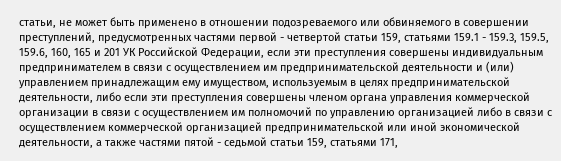статьи, не может быть применено в отношении подозреваемого или обвиняемого в совершении преступлений, предусмотренных частями первой - четвертой статьи 159, статьями 159.1 - 159.3, 159.5, 159.6, 160, 165 и 201 УК Российской Федерации, если эти преступления совершены индивидуальным предпринимателем в связи с осуществлением им предпринимательской деятельности и (или) управлением принадлежащим ему имуществом, используемым в целях предпринимательской деятельности, либо если эти преступления совершены членом органа управления коммерческой организации в связи с осуществлением им полномочий по управлению организацией либо в связи с осуществлением коммерческой организацией предпринимательской или иной экономической деятельности, а также частями пятой - седьмой статьи 159, статьями 171,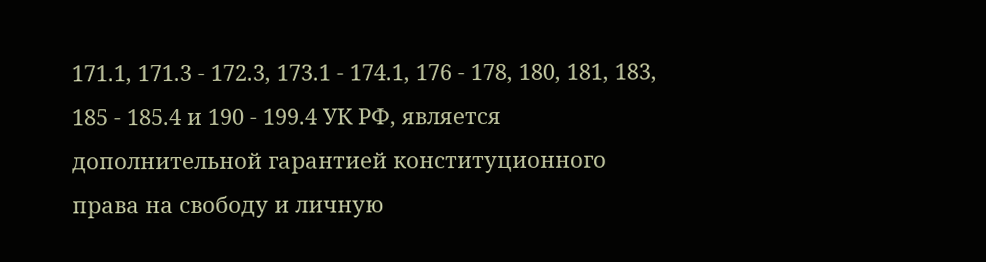171.1, 171.3 - 172.3, 173.1 - 174.1, 176 - 178, 180, 181, 183, 185 - 185.4 и 190 - 199.4 УК РФ, является дополнительной гарантией конституционного права на свободу и личную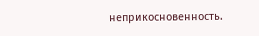неприкосновенность.